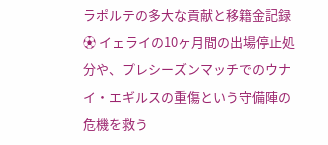ラポルテの多大な貢献と移籍金記録
⚽ イェライの10ヶ月間の出場停止処分や、プレシーズンマッチでのウナイ・エギルスの重傷という守備陣の危機を救う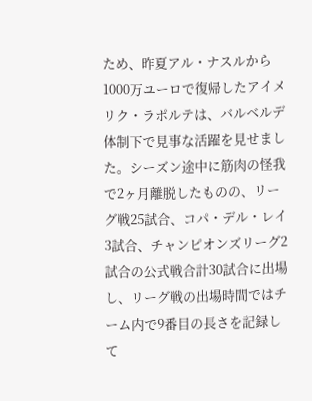ため、昨夏アル・ナスルから1000万ユーロで復帰したアイメリク・ラポルテは、バルベルデ体制下で見事な活躍を見せました。シーズン途中に筋肉の怪我で2ヶ月離脱したものの、リーグ戦25試合、コパ・デル・レイ3試合、チャンピオンズリーグ2試合の公式戦合計30試合に出場し、リーグ戦の出場時間ではチーム内で9番目の長さを記録して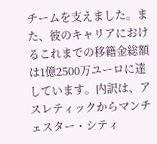チームを支えました。また、彼のキャリアにおけるこれまでの移籍金総額は1億2500万ユーロに達しています。内訳は、アスレティックからマンチェスター・シティ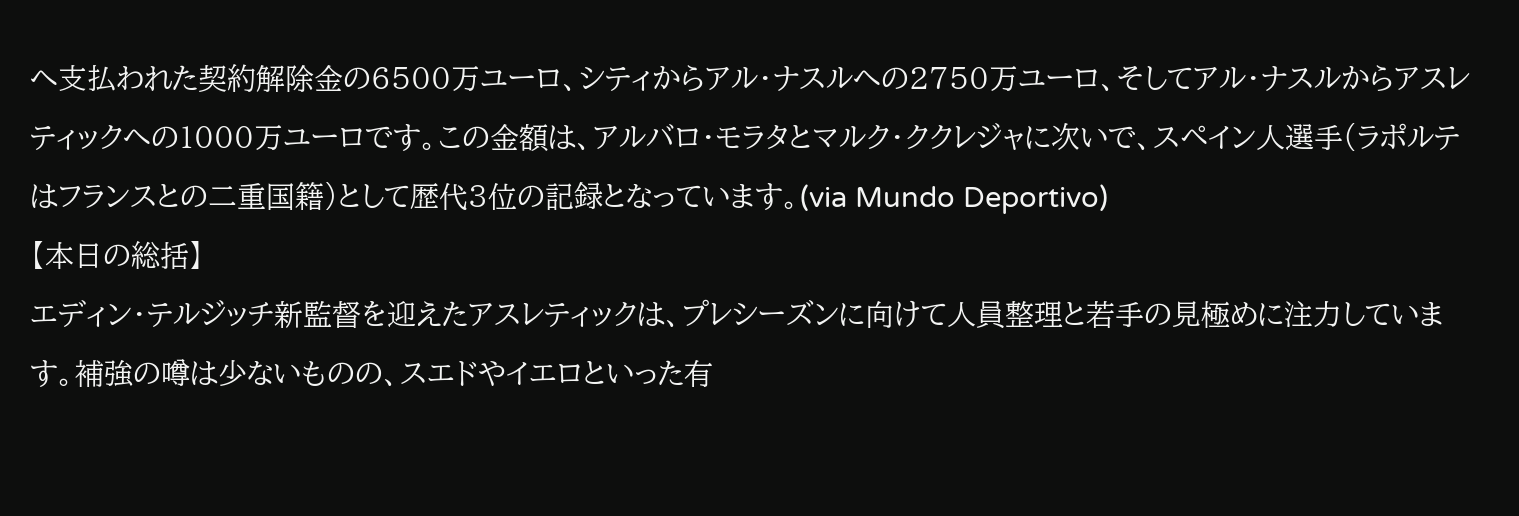へ支払われた契約解除金の6500万ユーロ、シティからアル・ナスルへの2750万ユーロ、そしてアル・ナスルからアスレティックへの1000万ユーロです。この金額は、アルバロ・モラタとマルク・ククレジャに次いで、スペイン人選手(ラポルテはフランスとの二重国籍)として歴代3位の記録となっています。(via Mundo Deportivo)
【本日の総括】
エディン・テルジッチ新監督を迎えたアスレティックは、プレシーズンに向けて人員整理と若手の見極めに注力しています。補強の噂は少ないものの、スエドやイエロといった有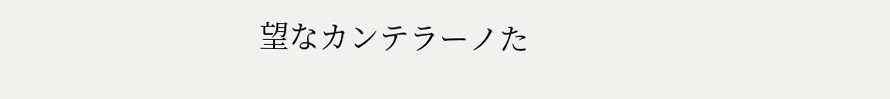望なカンテラーノた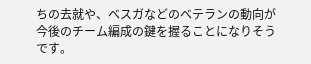ちの去就や、ベスガなどのベテランの動向が今後のチーム編成の鍵を握ることになりそうです。